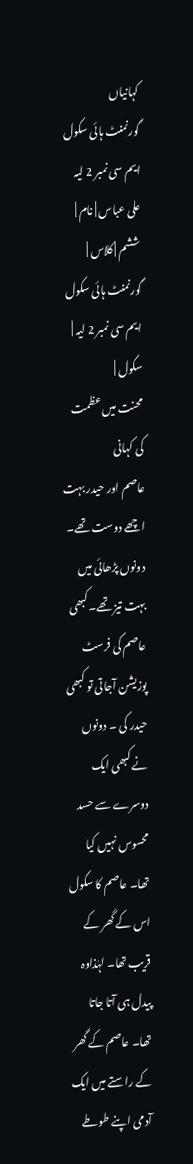کہانیاں
گورنمنٹ ہائی سکول ایم سی نمبر 2 لیہ
علی عباس | نام |
ششم | کلاس |
گورنمنٹ ہائی سکول ایم سی نمبر 2 لیہ | سکول |
محنت میں عظمت کی کہانی
عاصم اور حیدر بہت اچھے دوست تھے۔ دونوں پڑھائی میں بہت تیز تھے۔کبھی عاصم کی فرسٹ پوزیشن آجاتی تو کبھی حیدر کی ۔ دونوں نے کبھی ایک دوسرے سے حسد محسوس نہیں کیا تھا۔ عاصم کا سکول اس کے گھر کے قریب تھا۔ لہٰذاوہ پیدل ہی آتا جاتا تھا۔ عاصم کے گھر کے راستے میں ایک آدمی اپنے طوطے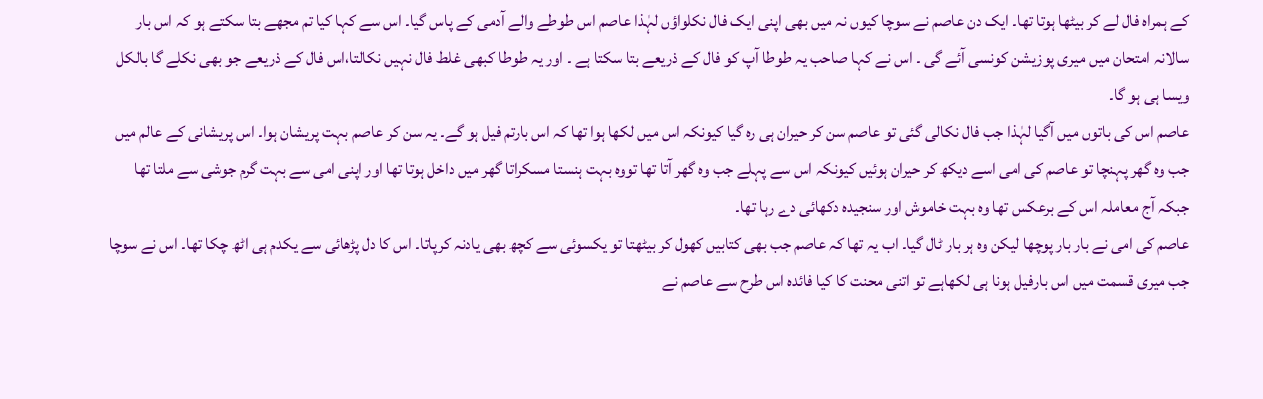کے ہمراہ فال لے کر بیٹھا ہوتا تھا۔ ایک دن عاصم نے سوچا کیوں نہ میں بھی اپنی ایک فال نکلواؤں لہٰذا عاصم اس طوطے والے آدمی کے پاس گیا۔ اس سے کہا کیا تم مجھے بتا سکتے ہو کہ اس بار سالانہ امتحان میں میری پوزیشن کونسی آئے گی ۔ اس نے کہا صاحب یہ طوطا آپ کو فال کے ذریعے بتا سکتا ہے ۔ اور یہ طوطا کبھی غلط فال نہیں نکالتا،اس فال کے ذریعے جو بھی نکلے گا بالکل ویسا ہی ہو گا۔
عاصم اس کی باتوں میں آگیا لہٰذا جب فال نکالی گئی تو عاصم سن کر حیران ہی رہ گیا کیونکہ اس میں لکھا ہوا تھا کہ اس بارتم فیل ہو گے۔ یہ سن کر عاصم بہت پریشان ہوا۔ اس پریشانی کے عالم میں جب وہ گھر پہنچا تو عاصم کی امی اسے دیکھ کر حیران ہوئیں کیونکہ اس سے پہلے جب وہ گھر آتا تھا تووہ بہت ہنستا مسکراتا گھر میں داخل ہوتا تھا اور اپنی امی سے بہت گرم جوشی سے ملتا تھا جبکہ آج معاملہ اس کے برعکس تھا وہ بہت خاموش اور سنجیدہ دکھائی دے رہا تھا۔
عاصم کی امی نے بار بار پوچھا لیکن وہ ہر بار ٹال گیا۔ اب یہ تھا کہ عاصم جب بھی کتابیں کھول کر بیٹھتا تو یکسوئی سے کچھ بھی یادنہ کرپاتا۔ اس کا دل پڑھائی سے یکدم ہی اٹھ چکا تھا۔ اس نے سوچا جب میری قسمت میں اس بارفیل ہونا ہی لکھاہے تو اتنی محنت کا کیا فائدہ اس طرح سے عاصم نے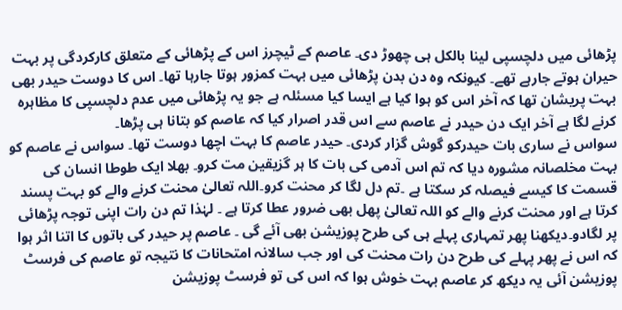پڑھائی میں دلچسپی لینا بالکل ہی چھوڑ دی۔ عاصم کے ٹیچرز اس کے پڑھائی کے متعلق کارکردگی پر بہت حیران ہوتے جارہے تھے۔ کیونکہ وہ دن بدن پڑھائی میں بہت کمزور ہوتا جارہا تھا۔ اس کا دوست حیدر بھی بہت پریشان تھا کہ آخر اس کو ہوا کیا ہے ایسا کیا مسئلہ ہے جو یہ پڑھائی میں عدم دلچسپی کا مظاہرہ کرنے لگا ہے آخر ایک دن حیدر نے عاصم سے اس قدر اصرار کیا کہ عاصم کو بتانا ہی پڑھا۔
سواس نے ساری بات حیدرکو گوش گزار کردی۔ حیدر عاصم کا بہت اچھا دوست تھا۔ سواس نے عاصم کو بہت مخلصانہ مشورہ دیا کہ تم اس آدمی کی بات کا ہر گزیقین مت کرو۔ بھلا ایک طوطا انسان کی قسمت کا کیسے فیصلہ کر سکتا ہے ۔تم دل لگا کر محنت کرو۔اللہ تعالیٰ محنت کرنے والے کو بہت پسند کرتا ہے اور محنت کرنے والے کو اللہ تعالیٰ پھل بھی ضرور عطا کرتا ہے ۔ لہٰذا تم دن رات اپنی توجہ پڑھائی پر لگادو۔دیکھنا پھر تمہاری پہلے ہی کی طرح پوزیشن بھی آئے گی ۔ عاصم پر حیدر کی باتوں کا اتنا اثر ہوا کہ اس نے پھر پہلے کی طرح دن رات محنت کی اور جب سالانہ امتحانات کا نتیجہ تو عاصم کی فرسٹ پوزیشن آئی یہ دیکھ کر عاصم بہت خوش ہوا کہ اس کی تو فرسٹ پوزیشن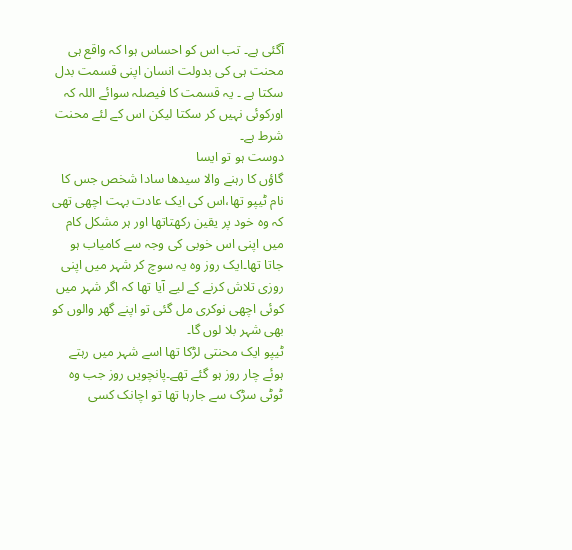آگئی ہے۔ تب اس کو احساس ہوا کہ واقع ہی محنت ہی کی بدولت انسان اپنی قسمت بدل سکتا ہے ۔ یہ قسمت کا فیصلہ سوائے اللہ کہ اورکوئی نہیں کر سکتا لیکن اس کے لئے محنت شرط ہے۔
دوست ہو تو ایسا
گاؤں کا رہنے والا سیدھا سادا شخص جس کا نام ٹیپو تھا،اس کی ایک عادت بہت اچھی تھی کہ وہ خود پر یقین رکھتاتھا اور ہر مشکل کام میں اپنی اس خوبی کی وجہ سے کامیاب ہو جاتا تھا۔ایک روز وہ یہ سوچ کر شہر میں اپنی روزی تلاش کرنے کے لیے آیا تھا کہ اگر شہر میں کوئی اچھی نوکری مل گئی تو اپنے گھر والوں کو بھی شہر بلا لوں گا۔
ٹیپو ایک محنتی لڑکا تھا اسے شہر میں رہتے ہوئے چار روز ہو گئے تھے۔پانچویں روز جب وہ ٹوٹی سڑک سے جارہا تھا تو اچانک کسی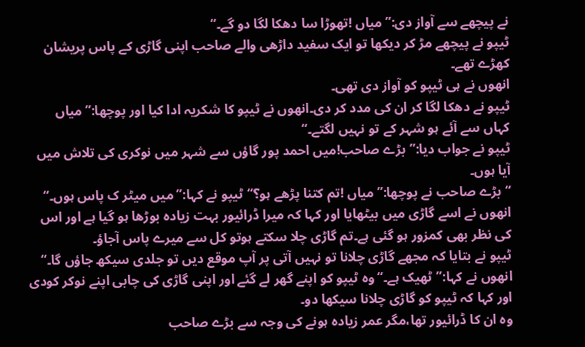نے پیچھے سے آواز دی:”میاں !تھوڑا سا دھکا لگا دو گے۔“
ٹیپو نے پیچھے مڑ کر دیکھا تو ایک سفید داڑھی والے صاحب اپنی گاڑی کے پاس پریشان کھڑے تھے۔
انھوں نے ہی ٹیپو کو آواز دی تھی۔
ٹیپو نے دھکا لگا کر ان کی مدد کر دی۔انھوں نے ٹیپو کا شکریہ ادا کیا اور پوچھا:”میاں کہاں سے آئے ہو شہر کے تو نہیں لگتے۔“
ٹیپو نے جواب دیا:”بڑے صاحب!میں احمد پور گاؤں سے شہر میں نوکری کی تلاش میں آیا ہوں۔
“بڑے صاحب نے پوچھا:”میاں !تم کتنا پڑھے ہو؟“ٹیپو نے کہا:”میں میٹر ک پاس ہوں۔“
انھوں نے اسے گاڑی میں بیٹھایا اور کہا کہ میرا ڈرائیور بہت زیادہ بوڑھا ہو گیا ہے اور اس کی نظر بھی کمزور ہو گئی ہے۔تم گاڑی چلا سکتے ہوتو کل سے میرے پاس آجاؤ۔
ٹیپو نے بتایا کہ مجھے گاڑی چلانا تو نہیں آتی پر آپ موقع دیں تو جلدی سیکھ جاؤں گا۔“
انھوں نے کہا:”ٹھیک ہے۔“وہ ٹیپو کو اپنے گھر لے گئے اور اپنی گاڑی کی چابی اپنے نوکر کودی اور کہا کہ ٹیپو کو گاڑی چلانا سیکھا دو۔
وہ ان کا ڈرائیور تھا،مگر عمر زیادہ ہونے کی وجہ سے بڑے صاحب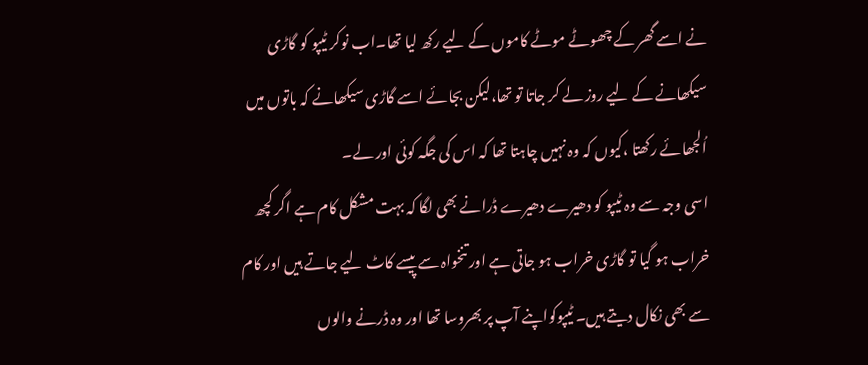نے اسے گھر کے چھوٹے موٹے کاموں کے لیے رکھ لیا تھا۔اب نوکر ٹیپو کو گاڑی سیکھانے کے لیے روز لے کر جاتا تو تھا،لیکن بجائے اسے گاڑی سیکھانے کہ باتوں میں اُلجھائے رکھتا ،کیوں کہ وہ نہیں چاہتا تھا کہ اس کی جگہ کوئی اور لے۔
اسی وجہ سے وہ ٹیپو کو دھیرے دھیرے ڈرانے بھی لگا کہ بہت مشکل کام ہے اگر کچھ خراب ہو گیا تو گاڑی خراب ہو جاتی ہے اور تنخواہ سے پیسے کاٹ لیے جاتے ہیں اور کام سے بھی نکال دیتے ہیں۔ ٹیپوکواپنے آپ پر بھروسا تھا اور وہ ڈرنے والوں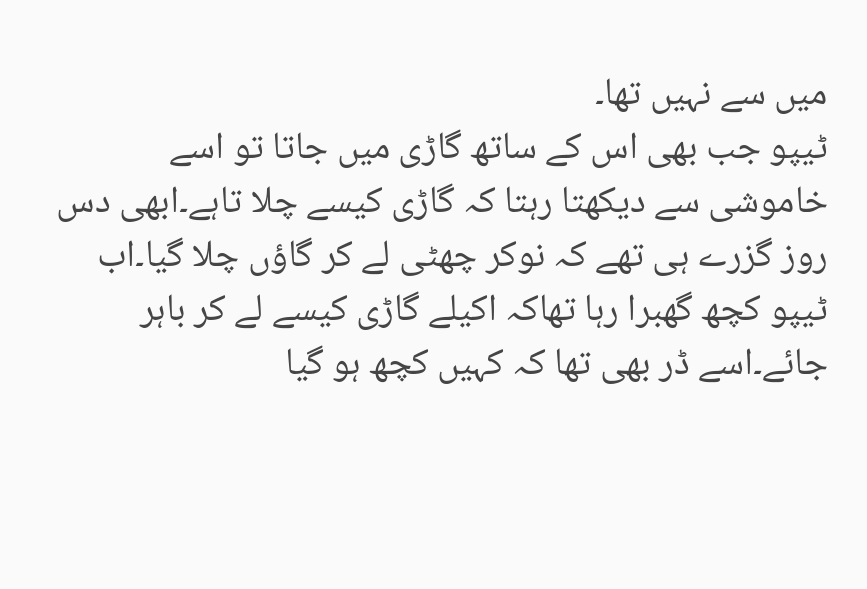میں سے نہیں تھا۔
ٹیپو جب بھی اس کے ساتھ گاڑی میں جاتا تو اسے خاموشی سے دیکھتا رہتا کہ گاڑی کیسے چلا تاہے۔ابھی دس روز گزرے ہی تھے کہ نوکر چھٹی لے کر گاؤں چلا گیا۔اب ٹیپو کچھ گھبرا رہا تھاکہ اکیلے گاڑی کیسے لے کر باہر جائے۔اسے ڈر بھی تھا کہ کہیں کچھ ہو گیا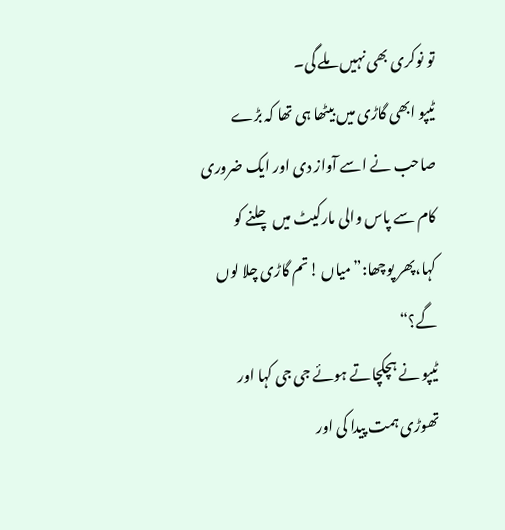تو نوکری بھی نہیں ملے گی۔
ٹیپو ابھی گاڑی میں بیٹھا ہی تھا کہ بڑے صاحب نے اسے آواز دی اور ایک ضروری کام سے پاس والی مارکیٹ میں چلنے کو کہا،پھر پوچھا:”میاں !تم گاڑی چلا لوں گے؟“
ٹیپو نے ہچکچاتے ہوئے جی جی کہا اور تھوڑی ہمت پیدا کی اور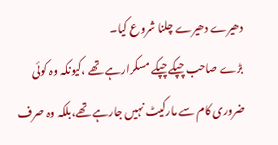دھیرے دھیرے چلنا شروع کیا۔
بڑے صاحب چپکے چپکے مسکرارہے تھے ،کیونکہ وہ کوئی ضروری کام سے مارکیٹ نہیں جارہے تھے،بلکہ وہ صرف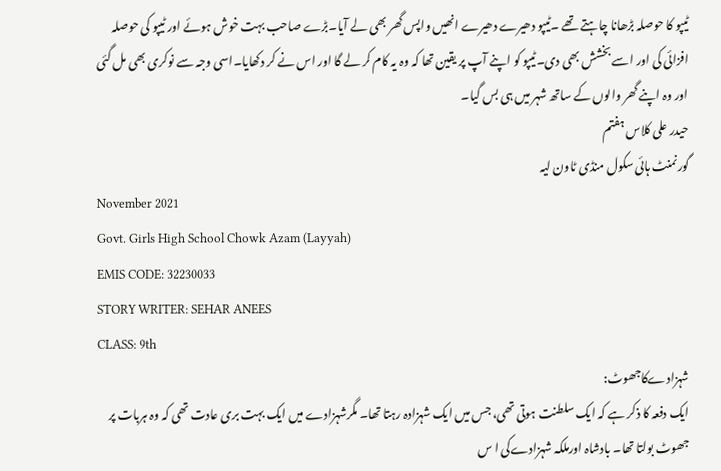ٹیپو کا حوصلہ بڑھانا چاہتے تھے ۔ٹیپو دھیرے دھیرے انھیں واپس گھر بھی لے آیا۔بڑے صاحب بہت خوش ہوئے اور ٹیپو کی حوصلہ افزائی کی اور اسے بخشش بھی دی۔ٹیپو کو اپنے آپ پر یقین تھا کہ وہ یہ کام کر لے گا اور اس نے کر دکھایا۔اسی وجہ سے نوکری بھی مل گئی اور وہ اپنے گھر والوں کے ساتھ شہر میں ہی بس گیا۔
حیدر علی کلاس ہفتم
گورنمنٹ ہائی سکول منڈی ٹاون لیہ
November 2021
Govt. Girls High School Chowk Azam (Layyah)
EMIS CODE: 32230033
STORY WRITER: SEHAR ANEES
CLASS: 9th
شہزادےکاجھوٹ:
ایک دفعہ کا ذکر ہے کہ ایک سلطنت ہوتی تھی، جس میں ایک شہزادہ رہتا تھا۔ مگرشہزادے میں ایک بہت بری عادت تھی کہ وہ ہربات پر جھوٹ بولتا تھا۔ بادشاہ اورملکہ شہزادےکی ا س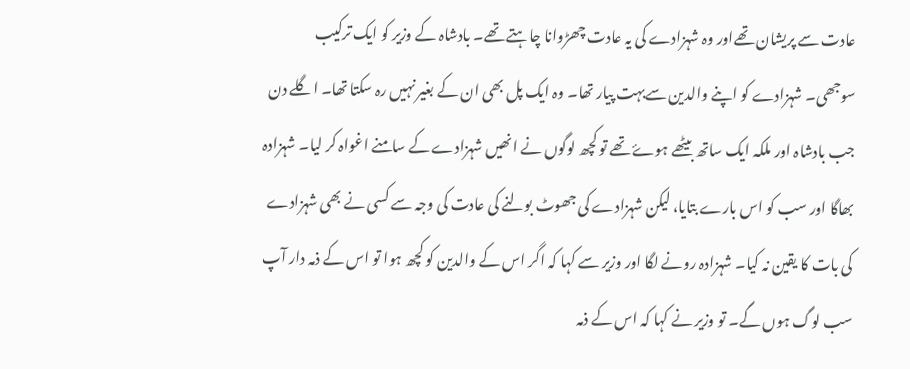عادت سے پریشان تھےاور وہ شہزادے کی یہ عادت چھڑوانا چاہتے تھے۔ بادشاہ کے وزیر کو ایک ترکیب سوجھی۔ شہزادے کو اپنے والدین سےبہت پیار تھا۔ وہ ایک پل بھی ان کے بغیر نہیں رہ سکتا تھا۔ اگلے دن جب بادشاہ اور ملکہ ایک ساتھ بیٹھے ہوۓ تھے تو کچھ لوگوں نے انھیں شہزادے کے سامنے اغواہ کر لیا۔ شہزادہ بھاگا اور سب کو اس بارے بتایا، لیکن شہزادے کی جھوٹ بولنے کی عادت کی وجہ سے کسی نے بھی شہزادے کی بات کا یقین نہ کیا۔ شہزادہ رونے لگا اور وزیر سے کہا کہ اگر اس کے والدین کو کچھ ہوا تو اس کے ذمہ دار آپ سب لوگ ہوں گے۔ تو وزیر نے کہا کہ اس کے ذمہ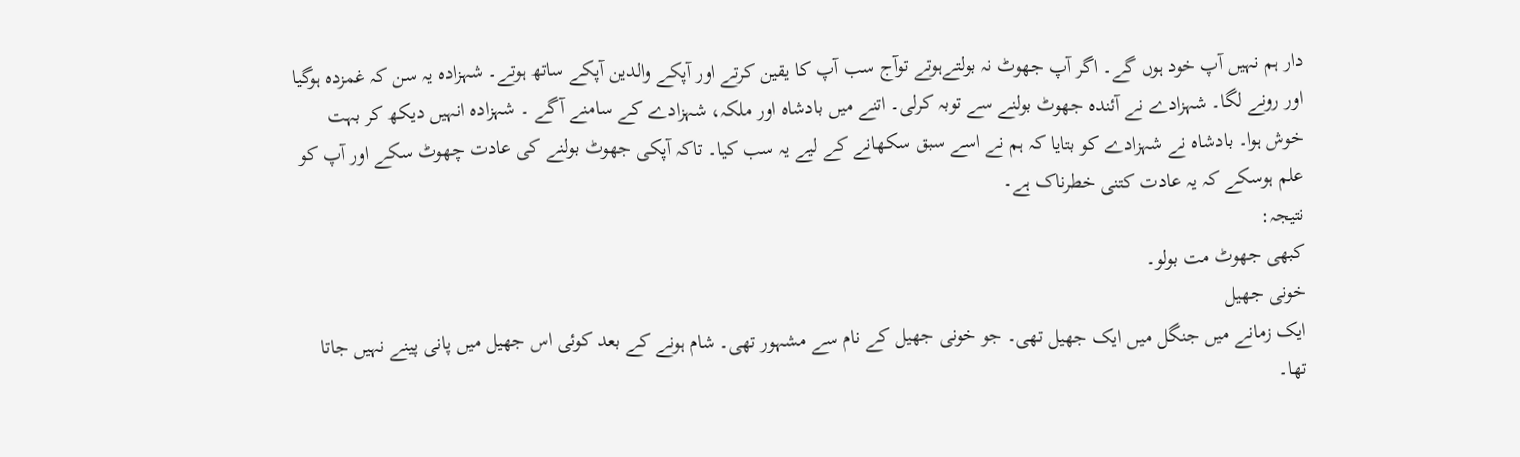دار ہم نہیں آپ خود ہوں گے۔ اگر آپ جھوٹ نہ بولتےہوتے توآج سب آپ کا یقین کرتے اور آپکے والدین آپکے ساتھ ہوتے۔ شہزادہ یہ سن کہ غمزدہ ہوگیا اور رونے لگا۔ شہزادے نے آئندہ جھوٹ بولنے سے توبہ کرلی۔ اتنے میں بادشاہ اور ملکہ، شہزادے کے سامنے آگے ۔ شہزادہ انہیں دیکھ کر بہت خوش ہوا۔ بادشاہ نے شہزادے کو بتایا کہ ہم نے اسے سبق سکھانے کے لیے یہ سب کیا۔ تاکہ آپکی جھوٹ بولنے کی عادت چھوٹ سکے اور آپ کو علم ہوسکے کہ یہ عادت کتنی خطرناک ہے۔
نتیجہ:
کبھی جھوٹ مت بولو۔
خونی جھیل
ایک زمانے میں جنگل میں ایک جھیل تھی۔ جو خونی جھیل کے نام سے مشہور تھی۔ شام ہونے کے بعد کوئی اس جھیل میں پانی پینے نہیں جاتا تھا۔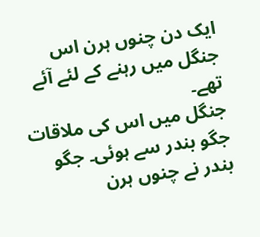ایک دن چنوں ہرن اس جنگل میں رہنے کے لئے آئے تھے۔
جنگل میں اس کی ملاقات جگو بندر سے ہوئی۔ جگو بندر نے چنوں ہرن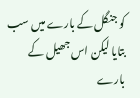کو جنگل کے بارے میں سب بتایا لیکن اس جھیل کے بارے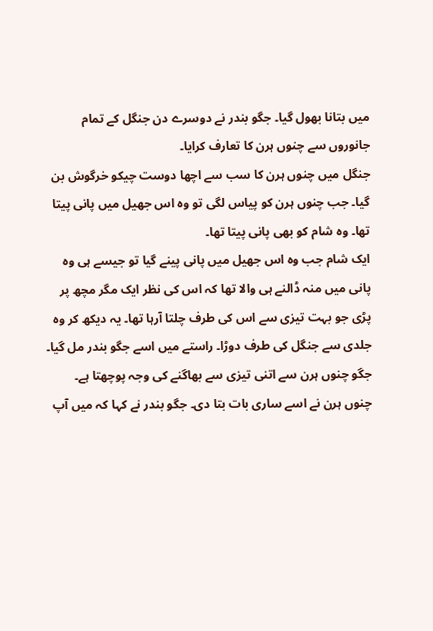میں بتانا بھول گیا۔ جگو بندر نے دوسرے دن جنگل کے تمام جانوروں سے چنوں ہرن کا تعارف کرایا۔
جنگل میں چنوں ہرن کا سب سے اچھا دوست چیکو خرگوش بن گیا۔ جب چنوں ہرن کو پیاس لگی تو وہ اس جھیل میں پانی پیتا تھا۔ وہ شام کو بھی پانی پیتا تھا۔
ایک شام جب وہ اس جھیل میں پانی پینے گیا تو جیسے ہی وہ پانی میں منہ ڈالنے ہی والا تھا کہ اس کی نظر ایک مگر مچھ پر پڑی جو بہت تیزی سے اس کی طرف چلتا آرہا تھا۔ یہ دیکھ کر وہ جلدی سے جنگل کی طرف دوڑا۔ راستے میں اسے جگو بندر مل گیا۔
جگو چنوں ہرن سے اتنی تیزی سے بھاگنے کی وجہ پوچھتا ہے۔ چنوں ہرن نے اسے ساری بات بتا دی۔ جگو بندر نے کہا کہ میں آپ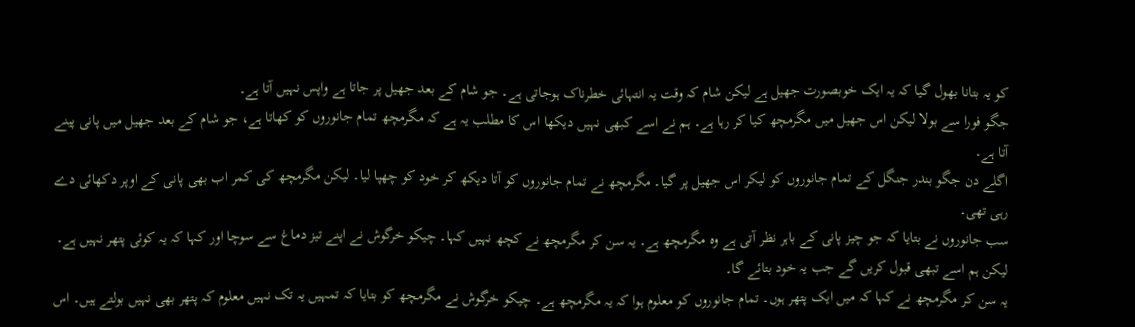کو یہ بتانا بھول گیا کہ یہ ایک خوبصورت جھیل ہے لیکن شام کہ وقت یہ انتہائی خطرناک ہوجاتی ہے۔ جو شام کے بعد جھیل پر جاتا ہے واپس نہیں آتا ہے۔
جگو فورا سے بولا لیکن اس جھیل میں مگرمچھ کیا کر رہا ہے۔ ہم نے اسے کبھی نہیں دیکھا اس کا مطلب یہ ہے کہ مگرمچھ تمام جانوروں کو کھاتا ہے، جو شام کے بعد جھیل میں پانی پینے آتا ہے۔
اگلے دن جگو بندر جنگل کے تمام جانوروں کو لیکر اس جھیل پر گیا۔ مگرمچھ نے تمام جانوروں کو آتا دیکھ کر خود کو چھپا لیا۔ لیکن مگرمچھ کی کمر اب بھی پانی کے اوپر دکھائی دے رہی تھی۔
سب جانوروں نے بتایا کہ جو چیز پانی کے باہر نظر آتی ہے وہ مگرمچھ ہے۔ یہ سن کر مگرمچھ نے کچھ نہیں کہا۔ چیکو خرگوش نے اپنے تیز دماغ سے سوچا اور کہا کہ یہ کوئی پتھر نہیں ہے۔ لیکن ہم اسے تبھی قبول کریں گے جب یہ خود بتائے گا۔
یہ سن کر مگرمچھ نے کہا کہ میں ایک پتھر ہوں۔ تمام جانوروں کو معلوم ہوا کہ یہ مگرمچھ ہے۔ چیکو خرگوش نے مگرمچھ کو بتایا کہ تمہیں یہ تک نہیں معلوم کہ پتھر بھی نہیں بولتے ہیں۔ اس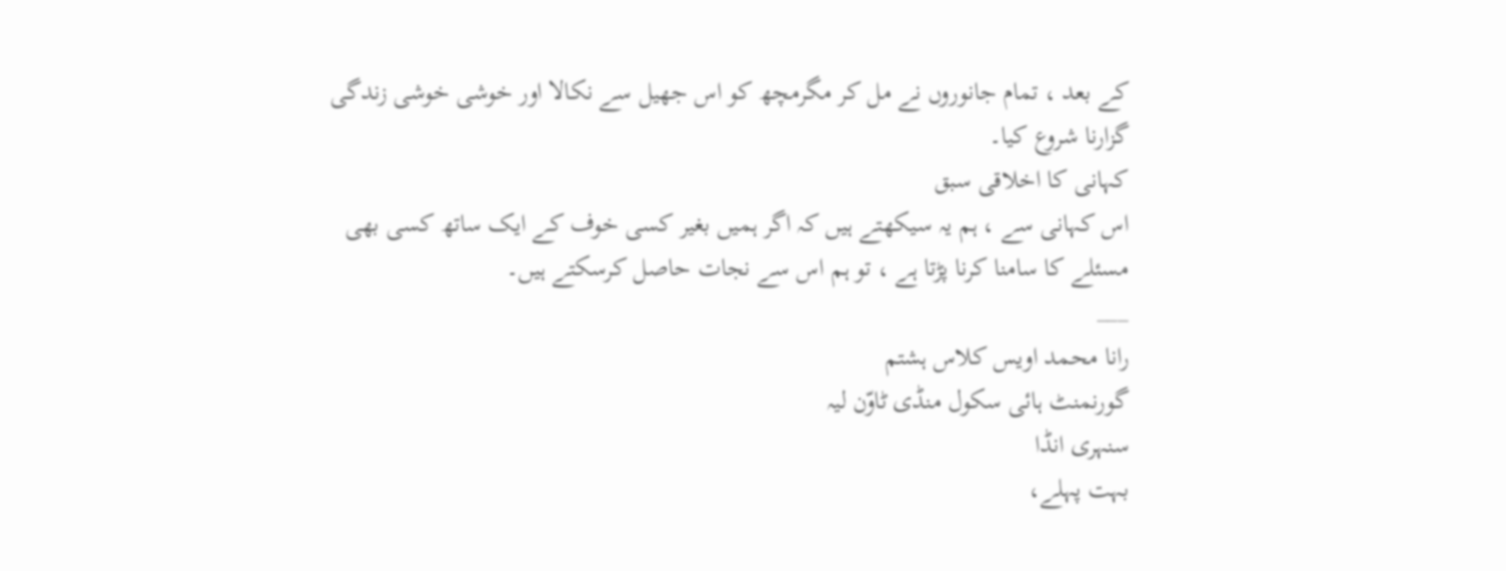کے بعد ، تمام جانوروں نے مل کر مگرمچھ کو اس جھیل سے نکالا اور خوشی خوشی زندگی گزارنا شروع کیا۔
کہانی کا اخلاقی سبق
اس کہانی سے ، ہم یہ سیکھتے ہیں کہ اگر ہمیں بغیر کسی خوف کے ایک ساتھ کسی بھی مسئلے کا سامنا کرنا پڑتا ہے ، تو ہم اس سے نجات حاصل کرسکتے ہیں۔
___
رانا محمد اویس کلاس ہشتم
گورنمنٹ ہائی سکول منڈی ٹاوّن لیہ
سنہری انڈا
بہت پہلے،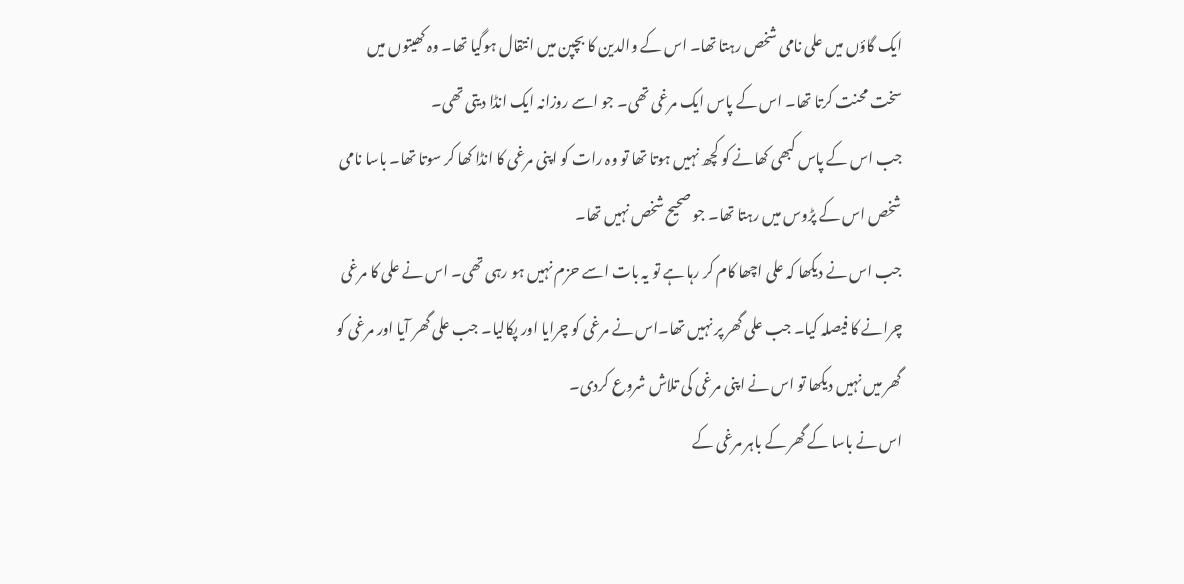ایک گاؤں میں علی نامی شخص رہتا تھا۔ اس کے والدین کا بچپن میں انتقال ہوگیا تھا۔ وہ کھیتوں میں سخت محنت کرتا تھا۔ اس کے پاس ایک مرغی تھی۔ جو اسے روزانہ ایک انڈا دیتی تھی۔
جب اس کے پاس کبھی کھانے کو کچھ نہیں ہوتا تھا تو وہ رات کو اپنی مرغی کا انڈا کھا کر سوتا تھا۔ باسا نامی شخص اس کے پڑوس میں رہتا تھا۔ جو صحیح شخص نہیں تھا۔
جب اس نے دیکھا کہ علی اچھا کام کر رہا ہے تو یہ بات اسے حزم نہیں ہو رہی تھی۔ اس نے علی کا مرغی چرانے کا فیصلہ کیا۔ جب علی گھر پر نہیں تھا۔اس نے مرغی کو چرایا اور پکالیا۔ جب علی گھر آیا اور مرغی کو گھر میں نہیں دیکھا تو اس نے اپنی مرغی کی تلاش شروع کردی۔
اس نے باسا کے گھر کے باہر مرغی کے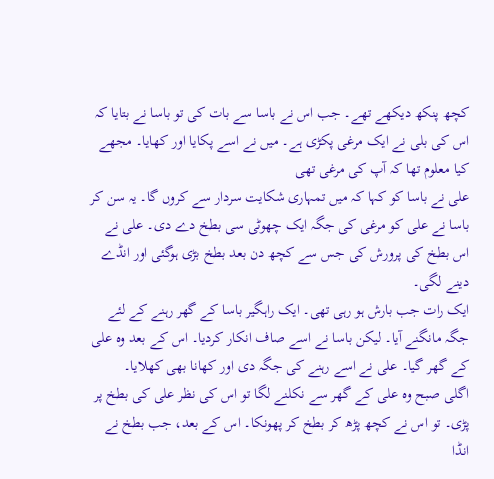کچھ پنکھ دیکھے تھے۔ جب اس نے باسا سے بات کی تو باسا نے بتایا کہ اس کی بلی نے ایک مرغی پکڑی ہے۔ میں نے اسے پکایا اور کھایا۔ مجھے کیا معلوم تھا کہ آپ کی مرغی تھی
علی نے باسا کو کہا کہ میں تمہاری شکایت سردار سے کروں گا۔ یہ سن کر باسا نے علی کو مرغی کی جگہ ایک چھوٹی سی بطخ دے دی۔ علی نے اس بطخ کی پرورش کی جس سے کچھ دن بعد بطخ بڑی ہوگئی اور انڈے دینے لگی۔
ایک رات جب بارش ہو رہی تھی۔ ایک راہگیر باسا کے گھر رہنے کے لئے جگہ مانگنے آیا۔ لیکن باسا نے اسے صاف انکار کردیا۔ اس کے بعد وہ علی کے گھر گیا۔ علی نے اسے رہنے کی جگہ دی اور کھانا بھی کھلایا۔
اگلی صبح وہ علی کے گھر سے نکلنے لگا تو اس کی نظر علی کی بطخ پر پڑی۔ تو اس نے کچھ پڑھ کر بطخ کر پھونکا۔ اس کے بعد، جب بطخ نے انڈا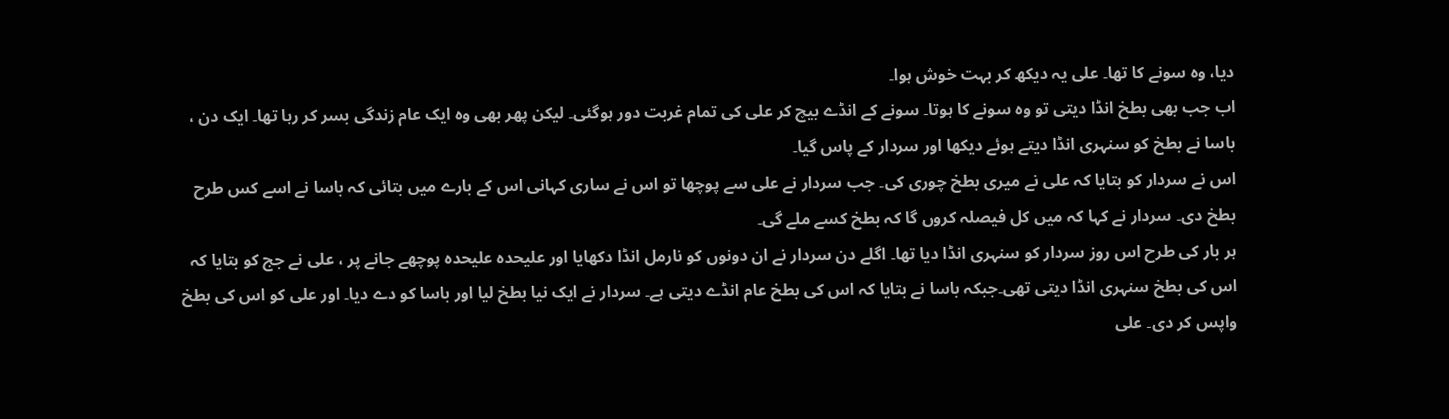دیا، وہ سونے کا تھا۔ علی یہ دیکھ کر بہت خوش ہوا۔
اب جب بھی بطخ انڈا دیتی تو وہ سونے کا ہوتا۔ سونے کے انڈے بیچ کر علی کی تمام غربت دور ہوگئی۔ لیکن پھر بھی وہ ایک عام زندگی بسر کر رہا تھا۔ ایک دن ، باسا نے بطخ کو سنہری انڈا دیتے ہوئے دیکھا اور سردار کے پاس گیا۔
اس نے سردار کو بتایا کہ علی نے میری بطخ چوری کی۔ جب سردار نے علی سے پوچھا تو اس نے ساری کہانی اس کے بارے میں بتائی کہ باسا نے اسے کس طرح بطخ دی۔ سردار نے کہا کہ میں کل فیصلہ کروں گا کہ بطخ کسے ملے گی۔
ہر بار کی طرح اس روز سردار کو سنہری انڈا دیا تھا۔ اگلے دن سردار نے ان دونوں کو نارمل انڈا دکھایا اور علیحدہ علیحدہ پوچھے جانے پر ، علی نے جج کو بتایا کہ اس کی بطخ سنہری انڈا دیتی تھی۔جبکہ باسا نے بتایا کہ اس کی بطخ عام انڈے دیتی ہے۔ سردار نے ایک نیا بطخ لیا اور باسا کو دے دیا۔ اور علی کو اس کی بطخ واپس کر دی۔ علی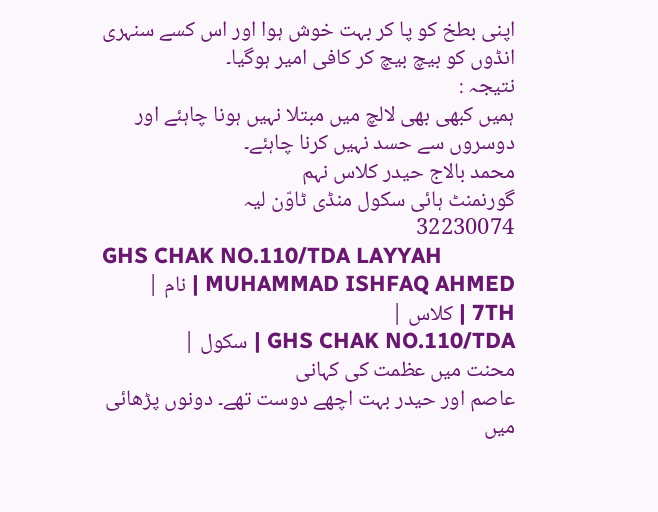اپنی بطخ کو پا کر بہت خوش ہوا اور اس کسے سنہری انڈوں کو بیچ بیچ کر کافی امیر ہوگیا۔
نتیجہ :
ہمیں کبھی بھی لالچ میں مبتلا نہیں ہونا چاہئے اور دوسروں سے حسد نہیں کرنا چاہئے۔
محمد بالاج حیدر کلاس نہم
گورنمنٹ ہائی سکول منڈی ٹاوّن لیہ
32230074
GHS CHAK NO.110/TDA LAYYAH
MUHAMMAD ISHFAQ AHMED | نام |
7TH | کلاس |
GHS CHAK NO.110/TDA | سکول |
محنت میں عظمت کی کہانی
عاصم اور حیدر بہت اچھے دوست تھے۔ دونوں پڑھائی میں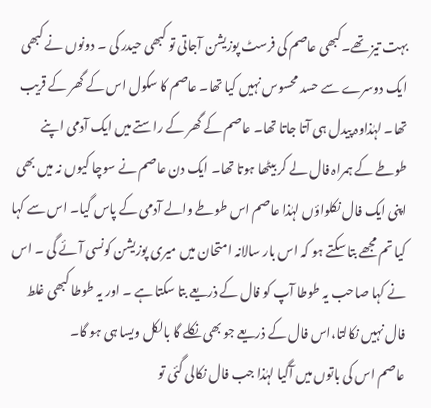بہت تیز تھے۔کبھی عاصم کی فرسٹ پوزیشن آجاتی تو کبھی حیدر کی ۔ دونوں نے کبھی ایک دوسرے سے حسد محسوس نہیں کیا تھا۔ عاصم کا سکول اس کے گھر کے قریب تھا۔ لہٰذاوہ پیدل ہی آتا جاتا تھا۔ عاصم کے گھر کے راستے میں ایک آدمی اپنے طوطے کے ہمراہ فال لے کر بیٹھا ہوتا تھا۔ ایک دن عاصم نے سوچا کیوں نہ میں بھی اپنی ایک فال نکلواؤں لہٰذا عاصم اس طوطے والے آدمی کے پاس گیا۔ اس سے کہا کیا تم مجھے بتا سکتے ہو کہ اس بار سالانہ امتحان میں میری پوزیشن کونسی آئے گی ۔ اس نے کہا صاحب یہ طوطا آپ کو فال کے ذریعے بتا سکتا ہے ۔ اور یہ طوطا کبھی غلط فال نہیں نکالتا،اس فال کے ذریعے جو بھی نکلے گا بالکل ویسا ہی ہو گا۔
عاصم اس کی باتوں میں آگیا لہٰذا جب فال نکالی گئی تو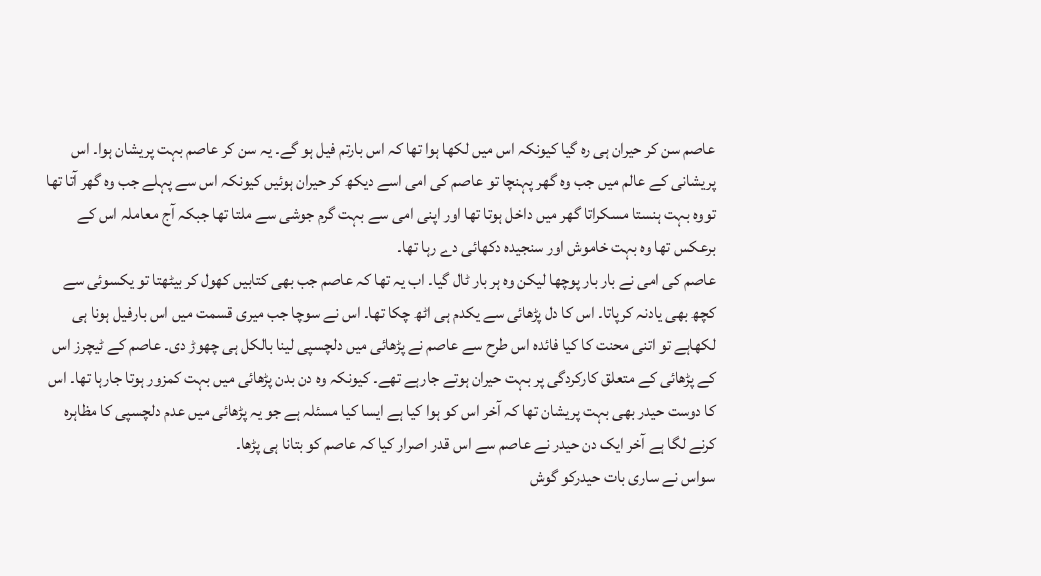عاصم سن کر حیران ہی رہ گیا کیونکہ اس میں لکھا ہوا تھا کہ اس بارتم فیل ہو گے۔ یہ سن کر عاصم بہت پریشان ہوا۔ اس پریشانی کے عالم میں جب وہ گھر پہنچا تو عاصم کی امی اسے دیکھ کر حیران ہوئیں کیونکہ اس سے پہلے جب وہ گھر آتا تھا تووہ بہت ہنستا مسکراتا گھر میں داخل ہوتا تھا اور اپنی امی سے بہت گرم جوشی سے ملتا تھا جبکہ آج معاملہ اس کے برعکس تھا وہ بہت خاموش اور سنجیدہ دکھائی دے رہا تھا۔
عاصم کی امی نے بار بار پوچھا لیکن وہ ہر بار ٹال گیا۔ اب یہ تھا کہ عاصم جب بھی کتابیں کھول کر بیٹھتا تو یکسوئی سے کچھ بھی یادنہ کرپاتا۔ اس کا دل پڑھائی سے یکدم ہی اٹھ چکا تھا۔ اس نے سوچا جب میری قسمت میں اس بارفیل ہونا ہی لکھاہے تو اتنی محنت کا کیا فائدہ اس طرح سے عاصم نے پڑھائی میں دلچسپی لینا بالکل ہی چھوڑ دی۔ عاصم کے ٹیچرز اس کے پڑھائی کے متعلق کارکردگی پر بہت حیران ہوتے جارہے تھے۔ کیونکہ وہ دن بدن پڑھائی میں بہت کمزور ہوتا جارہا تھا۔ اس کا دوست حیدر بھی بہت پریشان تھا کہ آخر اس کو ہوا کیا ہے ایسا کیا مسئلہ ہے جو یہ پڑھائی میں عدم دلچسپی کا مظاہرہ کرنے لگا ہے آخر ایک دن حیدر نے عاصم سے اس قدر اصرار کیا کہ عاصم کو بتانا ہی پڑھا۔
سواس نے ساری بات حیدرکو گوش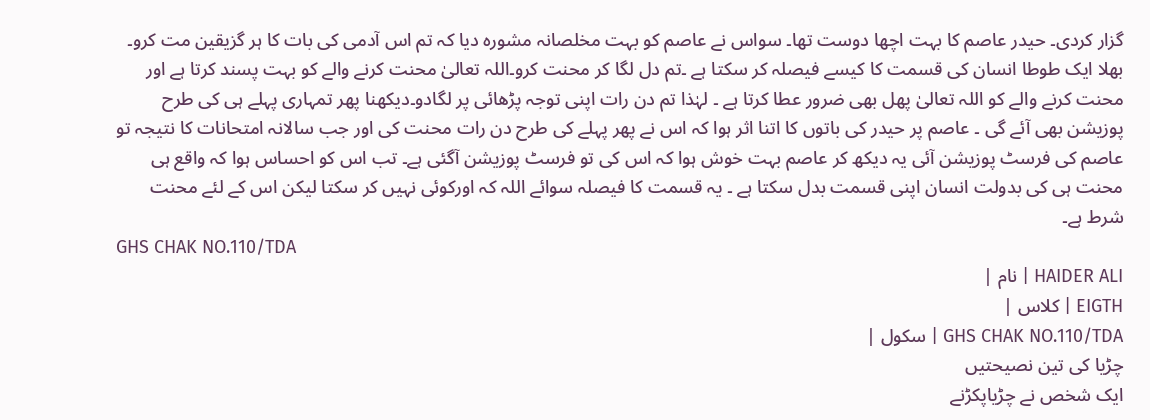گزار کردی۔ حیدر عاصم کا بہت اچھا دوست تھا۔ سواس نے عاصم کو بہت مخلصانہ مشورہ دیا کہ تم اس آدمی کی بات کا ہر گزیقین مت کرو۔ بھلا ایک طوطا انسان کی قسمت کا کیسے فیصلہ کر سکتا ہے ۔تم دل لگا کر محنت کرو۔اللہ تعالیٰ محنت کرنے والے کو بہت پسند کرتا ہے اور محنت کرنے والے کو اللہ تعالیٰ پھل بھی ضرور عطا کرتا ہے ۔ لہٰذا تم دن رات اپنی توجہ پڑھائی پر لگادو۔دیکھنا پھر تمہاری پہلے ہی کی طرح پوزیشن بھی آئے گی ۔ عاصم پر حیدر کی باتوں کا اتنا اثر ہوا کہ اس نے پھر پہلے کی طرح دن رات محنت کی اور جب سالانہ امتحانات کا نتیجہ تو عاصم کی فرسٹ پوزیشن آئی یہ دیکھ کر عاصم بہت خوش ہوا کہ اس کی تو فرسٹ پوزیشن آگئی ہے۔ تب اس کو احساس ہوا کہ واقع ہی محنت ہی کی بدولت انسان اپنی قسمت بدل سکتا ہے ۔ یہ قسمت کا فیصلہ سوائے اللہ کہ اورکوئی نہیں کر سکتا لیکن اس کے لئے محنت شرط ہے۔
GHS CHAK NO.110/TDA
HAIDER ALI | نام |
EIGTH | کلاس |
GHS CHAK NO.110/TDA | سکول |
چڑیا کی تین نصیحتیں
ایک شخص نے چڑیاپکڑنے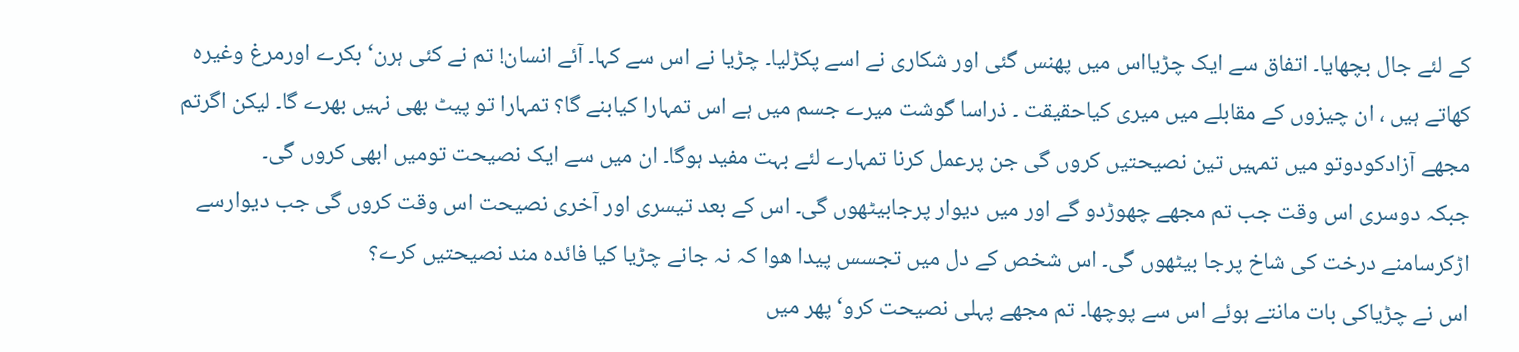کے لئے جال بچھایا۔ اتفاق سے ایک چڑیااس میں پھنس گئی اور شکاری نے اسے پکڑلیا۔ چڑیا نے اس سے کہا۔ آئے انسان! تم نے کئی ہرن‘ بکرے اورمرغ وغیرہ کھاتے ہیں ، ان چیزوں کے مقابلے میں میری کیاحقیقت ۔ ذراسا گوشت میرے جسم میں ہے اس تمہارا کیابنے گا؟ تمہارا تو پیٹ بھی نہیں بھرے گا۔ لیکن اگرتم مجھے آزادکودوتو میں تمہیں تین نصیحتیں کروں گی جن پرعمل کرنا تمہارے لئے بہت مفید ہوگا۔ ان میں سے ایک نصیحت تومیں ابھی کروں گی۔
جبکہ دوسری اس وقت جب تم مجھے چھوڑدو گے اور میں دیوار پرجابیٹھوں گی۔ اس کے بعد تیسری اور آخری نصیحت اس وقت کروں گی جب دیوارسے اڑکرسامنے درخت کی شاخ پرجا بیٹھوں گی۔ اس شخص کے دل میں تجسس پیدا ھوا کہ نہ جانے چڑیا کیا فائدہ مند نصیحتیں کرے؟
اس نے چڑیاکی بات مانتے ہوئے اس سے پوچھا۔ تم مجھے پہلی نصیحت کرو‘ پھر میں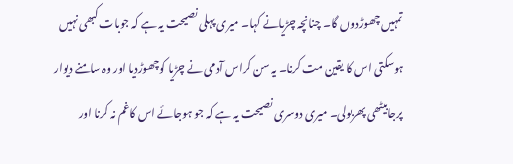تمہیں چھوڑدوں گا۔ چنانچہ چڑیانے کہا۔ میری پہلی نصیحت یہ ہے کہ جوبات کبھی نہیں ہوسکتی اس کا یقین مت کرنا۔ یہ سن کراس آدمی نے چڑیا کوچھوڑدیا اور وہ سامنے دیوار پرجابیٹھی پھربولی۔ میری دوسری نصیحت یہ ہے کہ جو ہوجائے اس کاغم نہ کرنا اور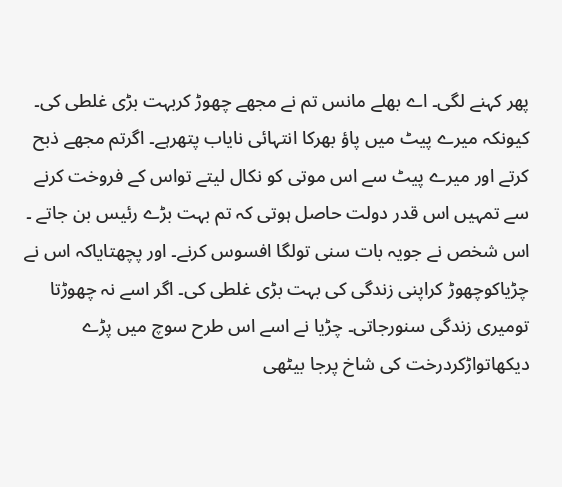پھر کہنے لگی۔ اے بھلے مانس تم نے مجھے چھوڑ کربہت بڑی غلطی کی۔ کیونکہ میرے پیٹ میں پاؤ بھرکا انتہائی نایاب پتھرہے۔ اگرتم مجھے ذبح کرتے اور میرے پیٹ سے اس موتی کو نکال لیتے تواس کے فروخت کرنے سے تمہیں اس قدر دولت حاصل ہوتی کہ تم بہت بڑے رئیس بن جاتے ۔
اس شخص نے جویہ بات سنی تولگا افسوس کرنے۔ اور پچھتایاکہ اس نے چڑیاکوچھوڑ کراپنی زندگی کی بہت بڑی غلطی کی۔ اگر اسے نہ چھوڑتا تومیری زندگی سنورجاتی۔ چڑیا نے اسے اس طرح سوچ میں پڑے دیکھاتواڑکردرخت کی شاخ پرجا بیٹھی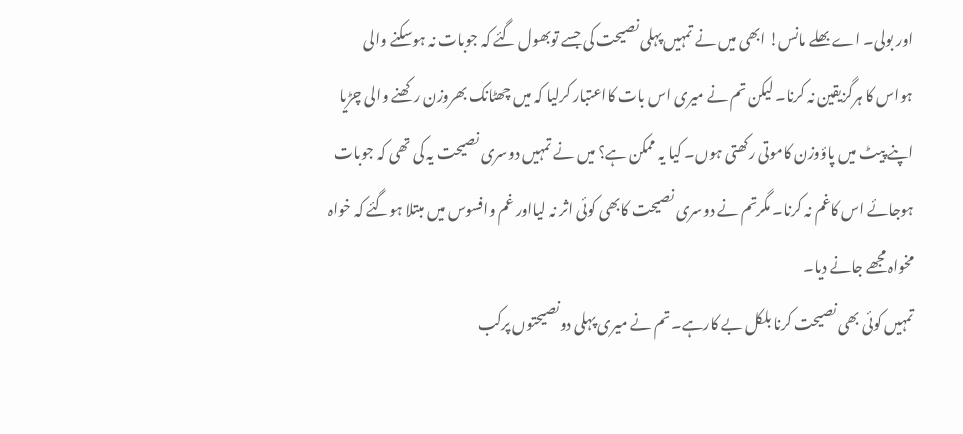اور بولی۔ اے بھلے مانس! ابھی میں نے تمہیں پہلی نصیحت کی جسے توبھول گئے کہ جوبات نہ ہوسکنے والی ہواس کا ہرگزیقین نہ کرنا۔ لیکن تم نے میری اس بات کااعتبار کرلیا کہ میں چھٹانک بھروزن رکھنے والی چڑیا اپنے پیٹ میں پاؤوزن کاموتی رکھتی ہوں۔ کیا یہ ممکن ہے؟ میں نے تمہیں دوسری نصیحت یہ کی تھی کہ جوبات ہوجائے اس کاغم نہ کرنا۔ مگرتم نے دوسری نصیحت کابھی کوئی اثر نہ لیااور غم وافسوس میں مبتلا ہوگئے کہ خواہ مخواہ مجھے جانے دیا۔
تمہیں کوئی بھی نصیحت کرنا بلکل بے کارہے۔ تم نے میری پہلی دونصیحتوں پرکب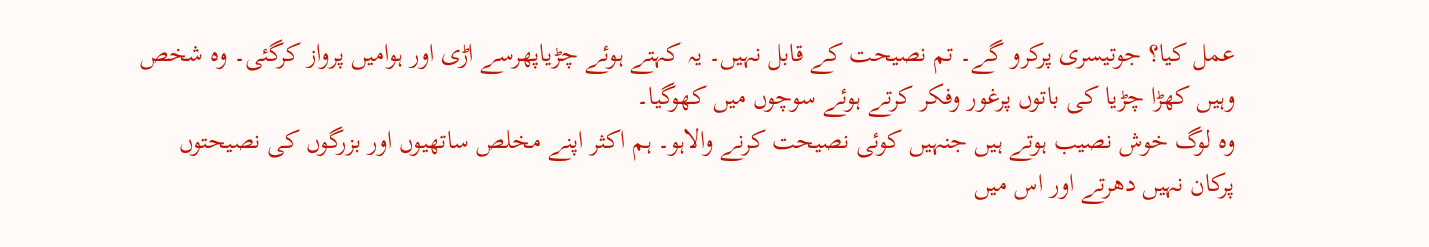عمل کیا؟ جوتیسری پرکرو گے۔ تم نصیحت کے قابل نہیں۔ یہ کہتے ہوئے چڑیاپھرسے اڑی اور ہوامیں پرواز کرگئی۔ وہ شخص وہیں کھڑا چڑیا کی باتوں پرغور وفکر کرتے ہوئے سوچوں میں کھوگیا۔
وہ لوگ خوش نصیب ہوتے ہیں جنہیں کوئی نصیحت کرنے والاہو۔ ہم اکثر اپنے مخلص ساتھیوں اور بزرگوں کی نصیحتوں پرکان نہیں دھرتے اور اس میں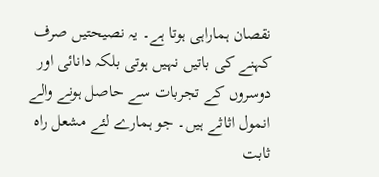نقصان ہماراہی ہوتا ہے۔ یہ نصیحتیں صرف کہنے کی باتیں نہیں ہوتی بلکہ دانائی اور دوسروں کے تجربات سے حاصل ہونے والے انمول اثاثے ہیں۔ جو ہمارے لئے مشعل راہ ثابت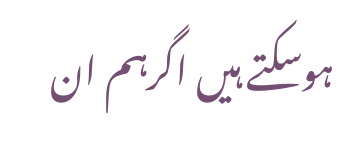ہوسکتے ہیں اگرہم ان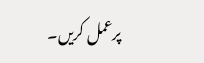پرعمل کریں۔